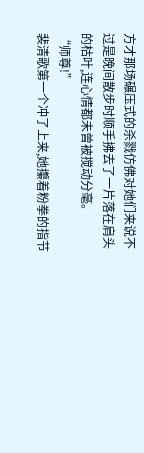方才那场碾压式的杀戮仿佛对她们来说不过是晚间散步时顺手拂去了一片落在肩头的枯叶,连心情都未曾被搅动分毫。
“师尊!”
裴清歌第一个冲了上来,她攥着粉拳的指节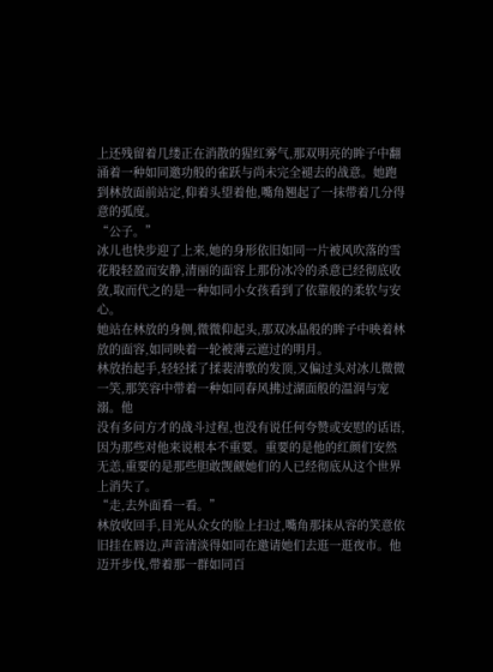上还残留着几缕正在消散的猩红雾气,那双明亮的眸子中翻涌着一种如同邀功般的雀跃与尚未完全褪去的战意。她跑到林放面前站定,仰着头望着他,嘴角翘起了一抹带着几分得意的弧度。
“公子。”
冰儿也快步迎了上来,她的身形依旧如同一片被风吹落的雪花般轻盈而安静,清丽的面容上那份冰冷的杀意已经彻底收敛,取而代之的是一种如同小女孩看到了依靠般的柔软与安心。
她站在林放的身侧,微微仰起头,那双冰晶般的眸子中映着林放的面容,如同映着一轮被薄云遮过的明月。
林放抬起手,轻轻揉了揉裴清歌的发顶,又偏过头对冰儿微微一笑,那笑容中带着一种如同春风拂过湖面般的温润与宠溺。他
没有多问方才的战斗过程,也没有说任何夸赞或安慰的话语,因为那些对他来说根本不重要。重要的是他的红颜们安然无恙,重要的是那些胆敢觊觎她们的人已经彻底从这个世界上消失了。
“走,去外面看一看。”
林放收回手,目光从众女的脸上扫过,嘴角那抹从容的笑意依旧挂在唇边,声音清淡得如同在邀请她们去逛一逛夜市。他迈开步伐,带着那一群如同百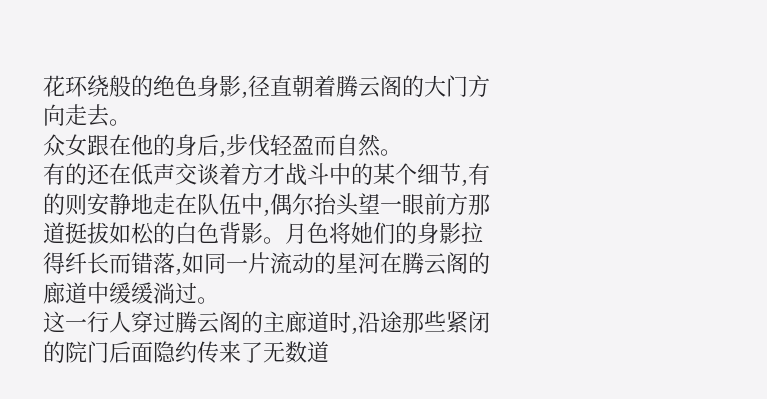花环绕般的绝色身影,径直朝着腾云阁的大门方向走去。
众女跟在他的身后,步伐轻盈而自然。
有的还在低声交谈着方才战斗中的某个细节,有的则安静地走在队伍中,偶尔抬头望一眼前方那道挺拔如松的白色背影。月色将她们的身影拉得纤长而错落,如同一片流动的星河在腾云阁的廊道中缓缓淌过。
这一行人穿过腾云阁的主廊道时,沿途那些紧闭的院门后面隐约传来了无数道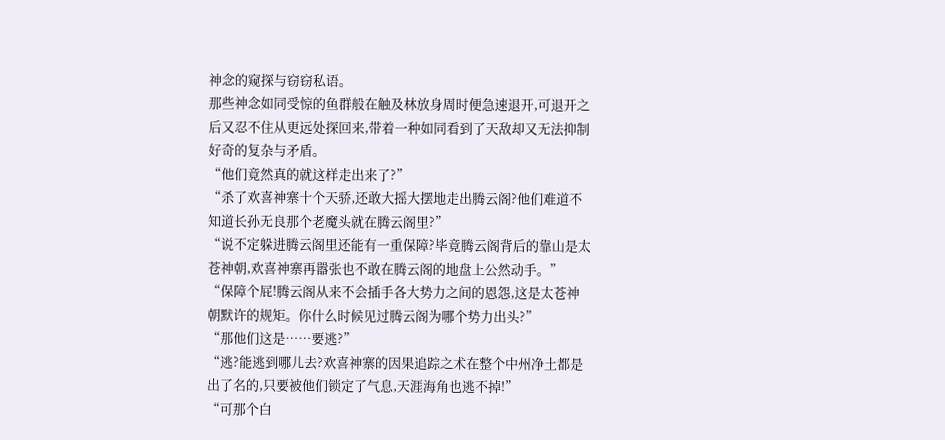神念的窥探与窃窃私语。
那些神念如同受惊的鱼群般在触及林放身周时便急速退开,可退开之后又忍不住从更远处探回来,带着一种如同看到了天敌却又无法抑制好奇的复杂与矛盾。
“他们竟然真的就这样走出来了?”
“杀了欢喜神寨十个天骄,还敢大摇大摆地走出腾云阁?他们难道不知道长孙无良那个老魔头就在腾云阁里?”
“说不定躲进腾云阁里还能有一重保障?毕竟腾云阁背后的靠山是太苍神朝,欢喜神寨再嚣张也不敢在腾云阁的地盘上公然动手。”
“保障个屁!腾云阁从来不会插手各大势力之间的恩怨,这是太苍神朝默许的规矩。你什么时候见过腾云阁为哪个势力出头?”
“那他们这是……要逃?”
“逃?能逃到哪儿去?欢喜神寨的因果追踪之术在整个中州净土都是出了名的,只要被他们锁定了气息,天涯海角也逃不掉!”
“可那个白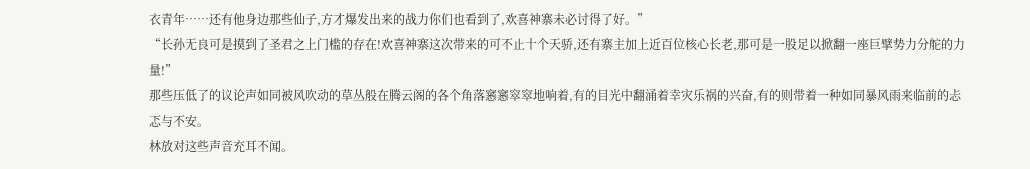衣青年……还有他身边那些仙子,方才爆发出来的战力你们也看到了,欢喜神寨未必讨得了好。”
“长孙无良可是摸到了圣君之上门槛的存在!欢喜神寨这次带来的可不止十个天骄,还有寨主加上近百位核心长老,那可是一股足以掀翻一座巨擘势力分舵的力量!”
那些压低了的议论声如同被风吹动的草丛般在腾云阁的各个角落窸窸窣窣地响着,有的目光中翻涌着幸灾乐祸的兴奋,有的则带着一种如同暴风雨来临前的忐忑与不安。
林放对这些声音充耳不闻。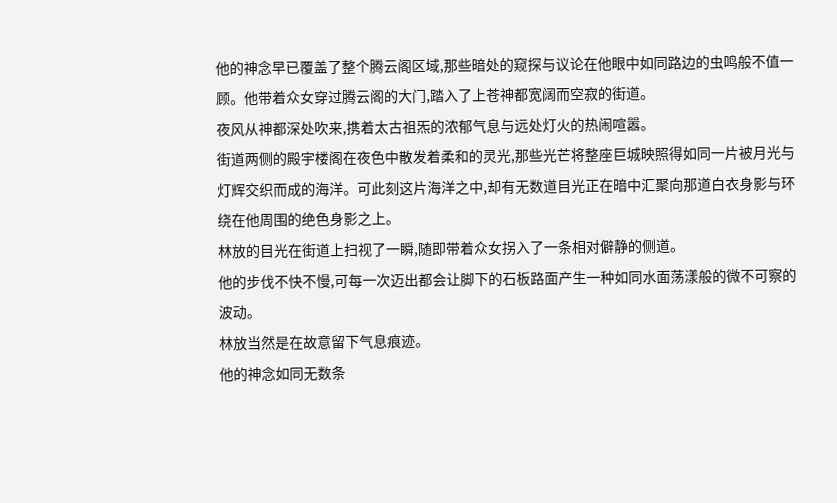他的神念早已覆盖了整个腾云阁区域,那些暗处的窥探与议论在他眼中如同路边的虫鸣般不值一顾。他带着众女穿过腾云阁的大门,踏入了上苍神都宽阔而空寂的街道。
夜风从神都深处吹来,携着太古祖炁的浓郁气息与远处灯火的热闹喧嚣。
街道两侧的殿宇楼阁在夜色中散发着柔和的灵光,那些光芒将整座巨城映照得如同一片被月光与灯辉交织而成的海洋。可此刻这片海洋之中,却有无数道目光正在暗中汇聚向那道白衣身影与环绕在他周围的绝色身影之上。
林放的目光在街道上扫视了一瞬,随即带着众女拐入了一条相对僻静的侧道。
他的步伐不快不慢,可每一次迈出都会让脚下的石板路面产生一种如同水面荡漾般的微不可察的波动。
林放当然是在故意留下气息痕迹。
他的神念如同无数条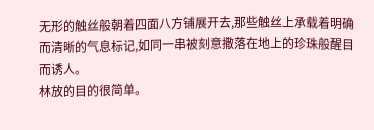无形的触丝般朝着四面八方铺展开去,那些触丝上承载着明确而清晰的气息标记,如同一串被刻意撒落在地上的珍珠般醒目而诱人。
林放的目的很简单。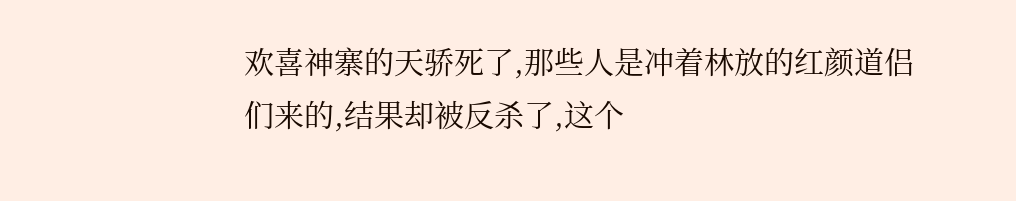欢喜神寨的天骄死了,那些人是冲着林放的红颜道侣们来的,结果却被反杀了,这个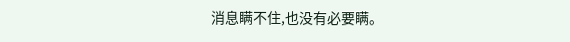消息瞒不住,也没有必要瞒。